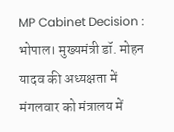MP Cabinet Decision : भोपाल। मुख्यमंत्री डॉ. मोहन यादव की अध्यक्षता में मंगलवार को मंत्रालय में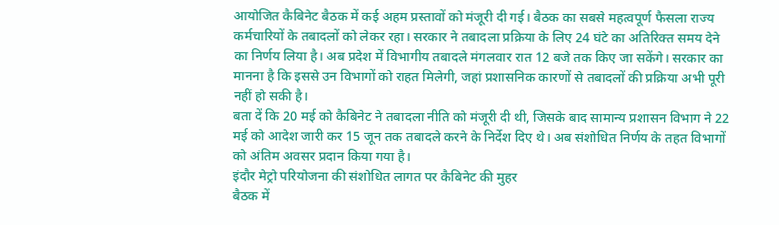आयोजित कैबिनेट बैठक में कई अहम प्रस्तावों को मंजूरी दी गई। बैठक का सबसे महत्वपूर्ण फैसला राज्य कर्मचारियों के तबादलों को लेकर रहा। सरकार ने तबादला प्रक्रिया के लिए 24 घंटे का अतिरिक्त समय देने का निर्णय लिया है। अब प्रदेश में विभागीय तबादले मंगलवार रात 12 बजे तक किए जा सकेंगे। सरकार का मानना है कि इससे उन विभागों को राहत मिलेगी, जहां प्रशासनिक कारणों से तबादलों की प्रक्रिया अभी पूरी नहीं हो सकी है।
बता दें कि 20 मई को कैबिनेट ने तबादला नीति को मंजूरी दी थी, जिसके बाद सामान्य प्रशासन विभाग ने 22 मई को आदेश जारी कर 15 जून तक तबादले करने के निर्देश दिए थे। अब संशोधित निर्णय के तहत विभागों को अंतिम अवसर प्रदान किया गया है।
इंदौर मेट्रो परियोजना की संशोधित लागत पर कैबिनेट की मुहर
बैठक में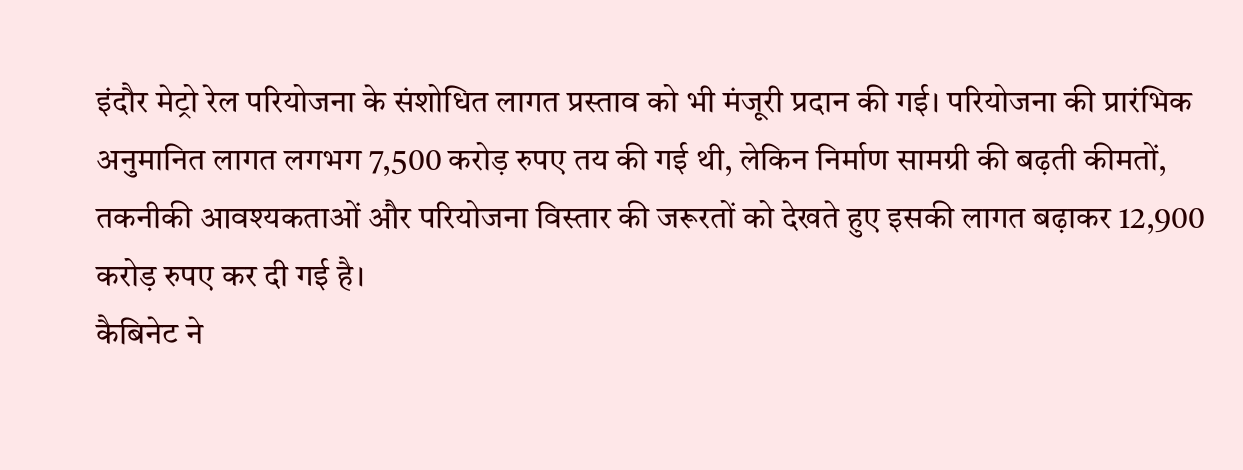इंदौर मेट्रो रेल परियोजना के संशोधित लागत प्रस्ताव को भी मंजूरी प्रदान की गई। परियोजना की प्रारंभिक अनुमानित लागत लगभग 7,500 करोड़ रुपए तय की गई थी, लेकिन निर्माण सामग्री की बढ़ती कीमतों, तकनीकी आवश्यकताओं और परियोजना विस्तार की जरूरतों को देखते हुए इसकी लागत बढ़ाकर 12,900 करोड़ रुपए कर दी गई है।
कैबिनेट ने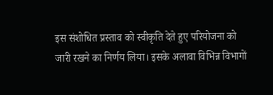इस संशोधित प्रस्ताव को स्वीकृति देते हुए परियोजना को जारी रखने का निर्णय लिया। इसके अलावा विभिन्न विभागों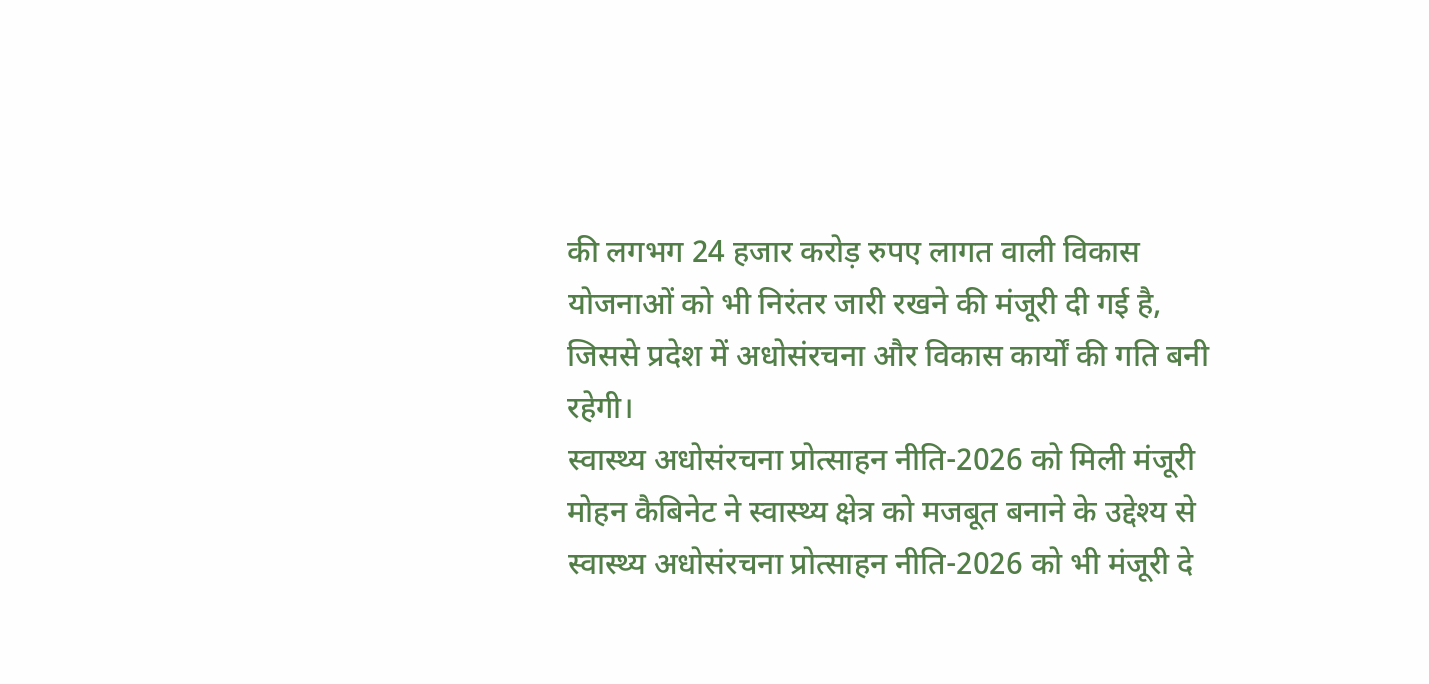की लगभग 24 हजार करोड़ रुपए लागत वाली विकास योजनाओं को भी निरंतर जारी रखने की मंजूरी दी गई है, जिससे प्रदेश में अधोसंरचना और विकास कार्यों की गति बनी रहेगी।
स्वास्थ्य अधोसंरचना प्रोत्साहन नीति-2026 को मिली मंजूरी
मोहन कैबिनेट ने स्वास्थ्य क्षेत्र को मजबूत बनाने के उद्देश्य से स्वास्थ्य अधोसंरचना प्रोत्साहन नीति-2026 को भी मंजूरी दे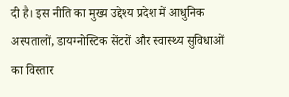दी है। इस नीति का मुख्य उद्देश्य प्रदेश में आधुनिक अस्पतालों, डायग्नोस्टिक सेंटरों और स्वास्थ्य सुविधाओं का विस्तार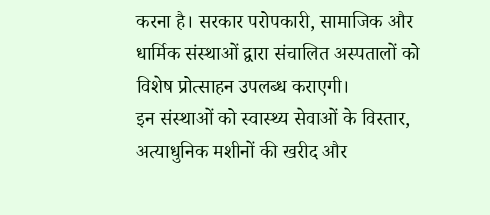करना है। सरकार परोपकारी, सामाजिक और धार्मिक संस्थाओं द्वारा संचालित अस्पतालों को विशेष प्रोत्साहन उपलब्ध कराएगी।
इन संस्थाओं को स्वास्थ्य सेवाओं के विस्तार, अत्याधुनिक मशीनों की खरीद और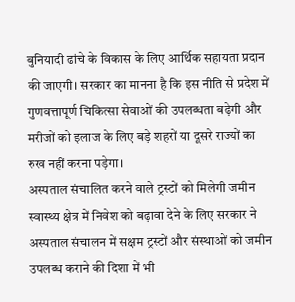बुनियादी ढांचे के विकास के लिए आर्थिक सहायता प्रदान की जाएगी। सरकार का मानना है कि इस नीति से प्रदेश में गुणवत्तापूर्ण चिकित्सा सेवाओं की उपलब्धता बढ़ेगी और मरीजों को इलाज के लिए बड़े शहरों या दूसरे राज्यों का रुख नहीं करना पड़ेगा।
अस्पताल संचालित करने वाले ट्रस्टों को मिलेगी जमीन
स्वास्थ्य क्षेत्र में निवेश को बढ़ावा देने के लिए सरकार ने अस्पताल संचालन में सक्षम ट्रस्टों और संस्थाओं को जमीन उपलब्ध कराने की दिशा में भी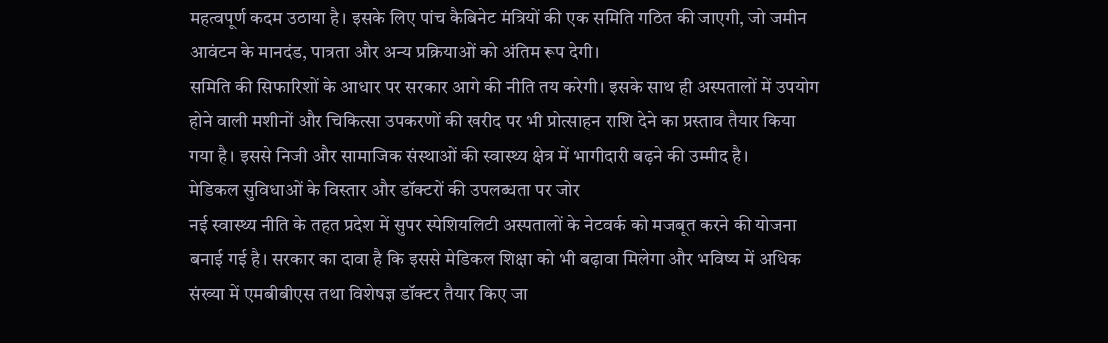महत्वपूर्ण कदम उठाया है। इसके लिए पांच कैबिनेट मंत्रियों की एक समिति गठित की जाएगी, जो जमीन आवंटन के मानदंड, पात्रता और अन्य प्रक्रियाओं को अंतिम रूप देगी।
समिति की सिफारिशों के आधार पर सरकार आगे की नीति तय करेगी। इसके साथ ही अस्पतालों में उपयोग होने वाली मशीनों और चिकित्सा उपकरणों की खरीद पर भी प्रोत्साहन राशि देने का प्रस्ताव तैयार किया गया है। इससे निजी और सामाजिक संस्थाओं की स्वास्थ्य क्षेत्र में भागीदारी बढ़ने की उम्मीद है।
मेडिकल सुविधाओं के विस्तार और डॉक्टरों की उपलब्धता पर जोर
नई स्वास्थ्य नीति के तहत प्रदेश में सुपर स्पेशियलिटी अस्पतालों के नेटवर्क को मजबूत करने की योजना बनाई गई है। सरकार का दावा है कि इससे मेडिकल शिक्षा को भी बढ़ावा मिलेगा और भविष्य में अधिक संख्या में एमबीबीएस तथा विशेषज्ञ डॉक्टर तैयार किए जा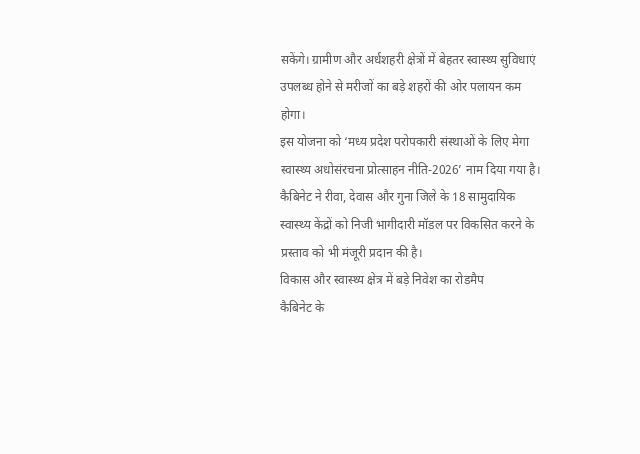सकेंगे। ग्रामीण और अर्धशहरी क्षेत्रों में बेहतर स्वास्थ्य सुविधाएं उपलब्ध होने से मरीजों का बड़े शहरों की ओर पलायन कम होगा।
इस योजना को ‘मध्य प्रदेश परोपकारी संस्थाओं के लिए मेगा स्वास्थ्य अधोसंरचना प्रोत्साहन नीति-2026’ नाम दिया गया है। कैबिनेट ने रीवा, देवास और गुना जिले के 18 सामुदायिक स्वास्थ्य केंद्रों को निजी भागीदारी मॉडल पर विकसित करने के प्रस्ताव को भी मंजूरी प्रदान की है।
विकास और स्वास्थ्य क्षेत्र में बड़े निवेश का रोडमैप
कैबिनेट के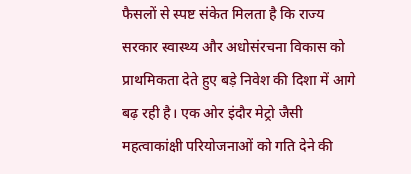फैसलों से स्पष्ट संकेत मिलता है कि राज्य सरकार स्वास्थ्य और अधोसंरचना विकास को प्राथमिकता देते हुए बड़े निवेश की दिशा में आगे बढ़ रही है। एक ओर इंदौर मेट्रो जैसी महत्वाकांक्षी परियोजनाओं को गति देने की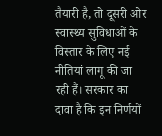तैयारी है, तो दूसरी ओर स्वास्थ्य सुविधाओं के विस्तार के लिए नई नीतियां लागू की जा रही हैं। सरकार का दावा है कि इन निर्णयों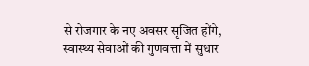से रोजगार के नए अवसर सृजित होंगे, स्वास्थ्य सेवाओं की गुणवत्ता में सुधार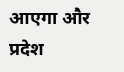आएगा और प्रदेश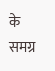के समग्र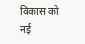विकास को नई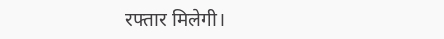रफ्तार मिलेगी।